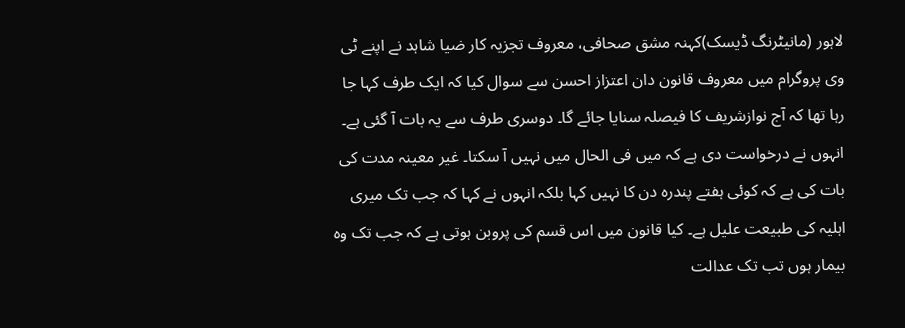لاہور (مانیٹرنگ ڈیسک)کہنہ مشق صحافی، معروف تجزیہ کار ضیا شاہد نے اپنے ٹی وی پروگرام میں معروف قانون دان اعتزاز احسن سے سوال کیا کہ ایک طرف کہا جا رہا تھا کہ آج نوازشریف کا فیصلہ سنایا جائے گا۔ دوسری طرف سے یہ بات آ گئی ہے۔ انہوں نے درخواست دی ہے کہ میں فی الحال میں نہیں آ سکتا۔ غیر معینہ مدت کی بات کی ہے کہ کوئی ہفتے پندرہ دن کا نہیں کہا بلکہ انہوں نے کہا کہ جب تک میری اہلیہ کی طبیعت علیل ہے۔ کیا قانون میں اس قسم کی پروبن ہوتی ہے کہ جب تک وہ بیمار ہوں تب تک عدالت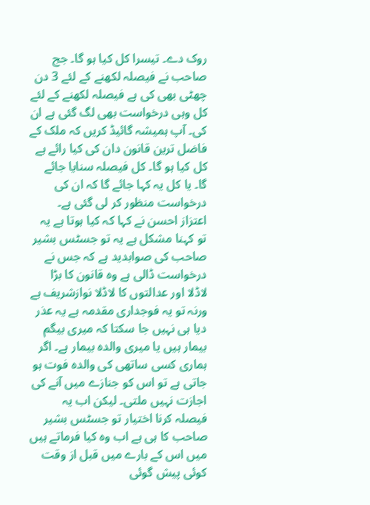روک دے۔ تیسرا کل کیا ہو گا۔ جج صاحب نے فیصلہ لکھنے کے لئے 3 دن چھٹی بھی کی ہے فیصلہ لکھنے کے لئے کل وہی درخواست بھی لگ گئی ہے ان کی۔ آپ ہمیشہ گائیڈ کریں کہ ملک کے فاضل ترین قانون دان کی کیا رائے ہے کل کیا ہو گا۔ کل فیصلہ سنایا جائے گا۔ یا کل یہ کہا جائے گا کہ ان کی درخواست منظور کر لی گئی ہے۔
اعتزاز احسن نے کہا کہ کیا ہوتا ہے یہ تو کہنا مشکل ہے یہ تو جسٹس بشیر صاحب کی صوابدید ہے کہ جس نے درخواست ڈالی ہے وہ قانون کا بڑا لاڈلا اور عدالتوں کا لاڈلا نوازشریف ہے ورنہ تو یہ فوجداری مقدمہ ہے یہ عذر دیا ہی نہیں جا سکتا کہ میری بیگم بیمار ہیں یا میری والدہ بیمار ہے۔ اگر ہماری کسی ساتھی کی والدہ فوت ہو جاتی ہے تو اس کو جنازے میں آنے کی اجازت نہیں ملتی۔ لیکن اب یہ فیصلہ کرنا اختیار تو جسٹس بشیر صاحب کا ہی ہے اب وہ کیا فرماتے ہیں میں اس کے بارے میں قبل از وقت کوئی پیش گوئی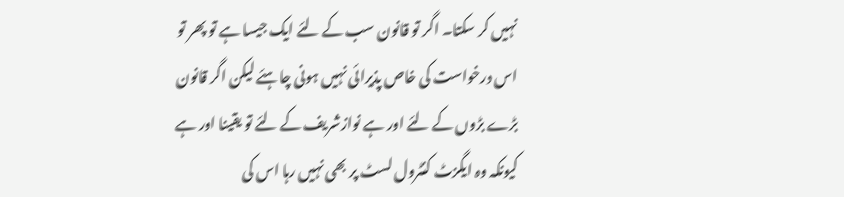نہیں کر سکتا۔ اگر تو قانون سب کے لئے ایک جیسا ہے تو پھر تو اس درخواست کی خاص پذیرائی نہیں ہونی چاہئے لیکن اگر قانون بڑے بڑوں کے لئے اور ہے نوازشریف کے لئے تو یقینا اور ہے کیونکہ وہ ایگزٹ کنٹرول لسٹ پر بھی نہیں رہا اس کی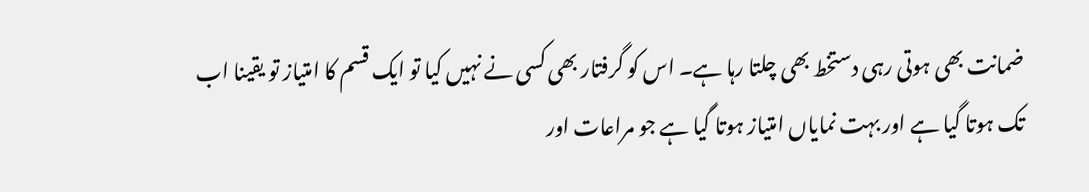ضمانت بھی ہوتی رہی دستخط بھی چلتا رہا ہے۔ اس کو گرفتار بھی کسی نے نہیں کیا تو ایک قسم کا امتیاز تو یقینا اب تک ہوتا گیا ہے اور بہت نمایاں امتیاز ہوتا گیا ہے جو مراعات اور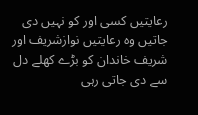رعایتیں کسی اور کو نہیں دی جاتیں وہ رعایتیں نوازشریف اور شریف خاندان کو بڑے کھلے دل سے دی جاتی رہی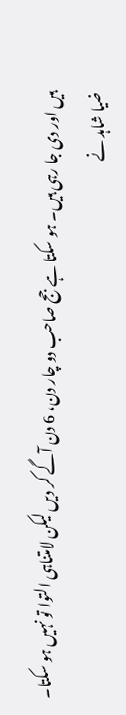ہیں اور دی جا رہی ہیں۔ ہو سکتا ہے جج صاحب دو چار دن، 6 دن آگے کر دیں لیکن لامتناہی التوا تو نہیں ہو سکتا۔
ضیا شاہد نے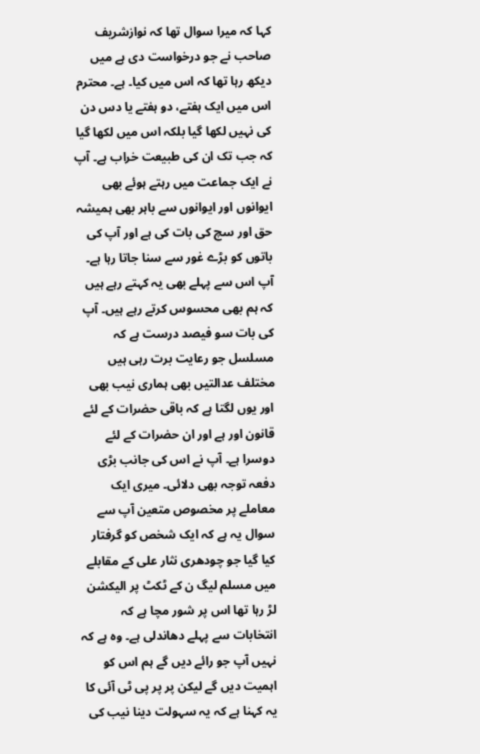کہا کہ میرا سوال تھا کہ نوازشریف صاحب نے جو درخواست دی ہے میں دیکھ رہا تھا کہ اس میں کیا۔ ہے۔ محترم اس میں ایک ہفتے، دو ہفتے یا دس دن کی نہیں لکھا گیا بلکہ اس میں لکھا گیا کہ جب تک ان کی طبیعت خراب ہے۔ آپ نے ایک جماعت میں رہتے ہوئے بھی ایوانوں اور ایوانوں سے باہر بھی ہمیشہ حق اور سچ کی بات کی ہے اور آپ کی باتوں کو بڑے غور سے سنا جاتا رہا ہے۔ آپ اس سے پہلے بھی یہ کہتے رہے ہیں کہ ہم بھی محسوس کرتے رہے ہیں۔ آپ کی بات سو فیصد درست ہے کہ مسلسل جو رعایت برت رہی ہیں مختلف عدالتیں بھی ہماری نیب بھی اور یوں لگتا ہے کہ باقی حضرات کے لئے قانون اور ہے اور ان حضرات کے لئے دوسرا ہے۔ آپ نے اس کی جانب بڑی دفعہ توجہ بھی دلائی۔ میری ایک معاملے پر مخصوص متعین آپ سے سوال یہ ہے کہ ایک شخص کو گرفتار کیا گیا جو چودھری نثار علی کے مقابلے میں مسلم لیگ ن کے ٹکٹ پر الیکشن لڑ رہا تھا اس پر شور مچا ہے کہ انتخابات سے پہلے دھاندلی ہے۔ وہ ہے کہ نہیں آپ جو رائے دیں گے ہم اس کو اہمیت دیں گے لیکن پر پر پی ٹی آئی کا یہ کہنا ہے کہ یہ سہولت دینا نیب کی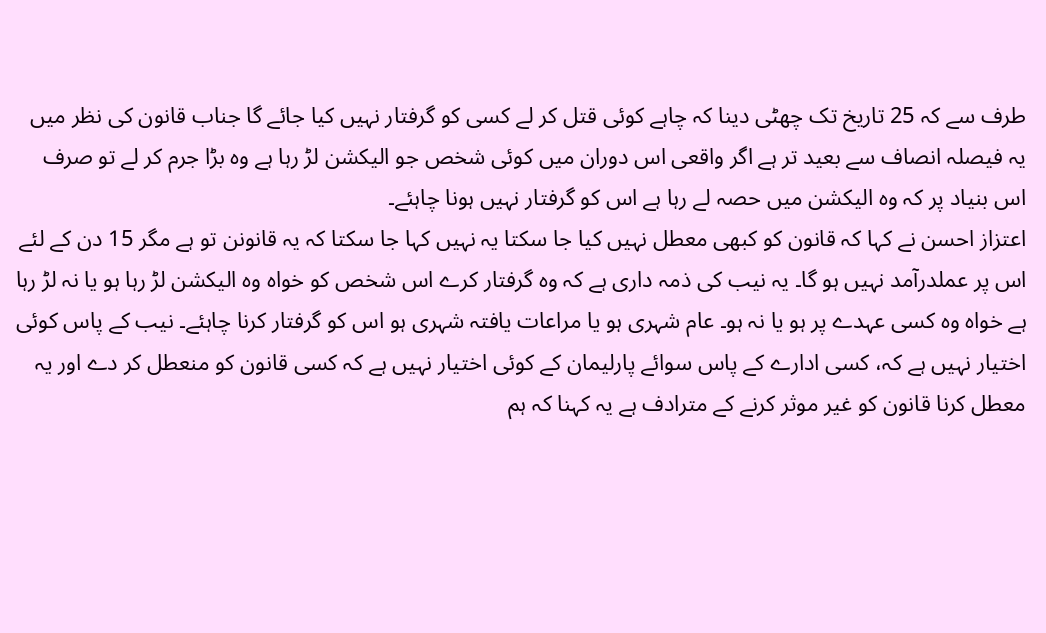طرف سے کہ 25 تاریخ تک چھٹی دینا کہ چاہے کوئی قتل کر لے کسی کو گرفتار نہیں کیا جائے گا جناب قانون کی نظر میں یہ فیصلہ انصاف سے بعید تر ہے اگر واقعی اس دوران میں کوئی شخص جو الیکشن لڑ رہا ہے وہ بڑا جرم کر لے تو صرف اس بنیاد پر کہ وہ الیکشن میں حصہ لے رہا ہے اس کو گرفتار نہیں ہونا چاہئے۔
اعتزاز احسن نے کہا کہ قانون کو کبھی معطل نہیں کیا جا سکتا یہ نہیں کہا جا سکتا کہ یہ قانونن تو ہے مگر 15 دن کے لئے اس پر عملدرآمد نہیں ہو گا۔ یہ نیب کی ذمہ داری ہے کہ وہ گرفتار کرے اس شخص کو خواہ وہ الیکشن لڑ رہا ہو یا نہ لڑ رہا ہے خواہ وہ کسی عہدے پر ہو یا نہ ہو۔ عام شہری ہو یا مراعات یافتہ شہری ہو اس کو گرفتار کرنا چاہئے۔ نیب کے پاس کوئی اختیار نہیں ہے کہ، کسی ادارے کے پاس سوائے پارلیمان کے کوئی اختیار نہیں ہے کہ کسی قانون کو منعطل کر دے اور یہ معطل کرنا قانون کو غیر موثر کرنے کے مترادف ہے یہ کہنا کہ ہم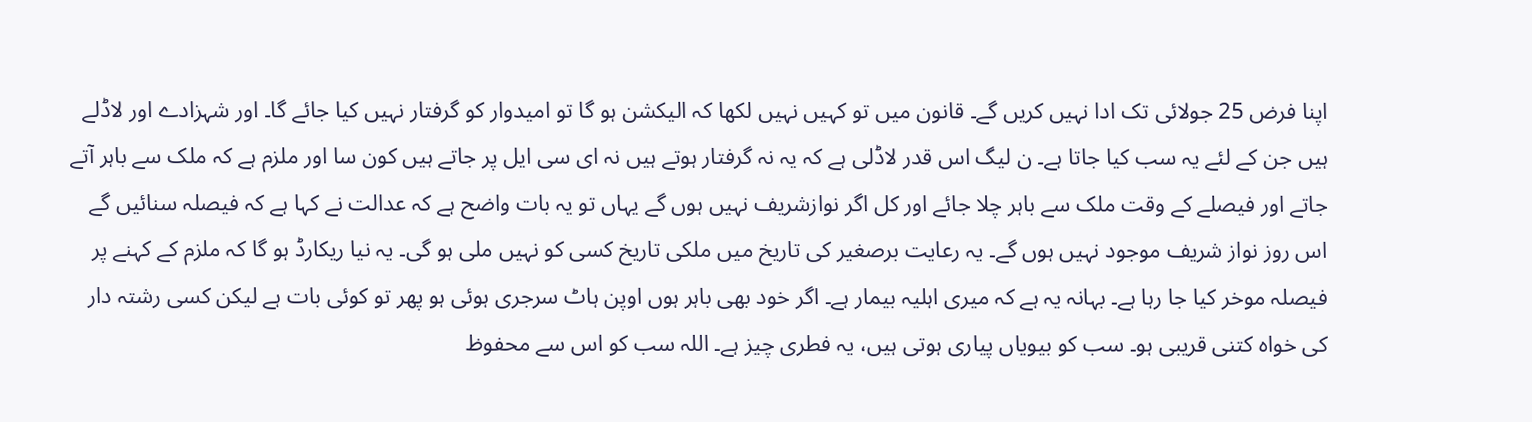اپنا فرض 25 جولائی تک ادا نہیں کریں گے۔ قانون میں تو کہیں نہیں لکھا کہ الیکشن ہو گا تو امیدوار کو گرفتار نہیں کیا جائے گا۔ اور شہزادے اور لاڈلے ہیں جن کے لئے یہ سب کیا جاتا ہے۔ ن لیگ اس قدر لاڈلی ہے کہ یہ نہ گرفتار ہوتے ہیں نہ ای سی ایل پر جاتے ہیں کون سا اور ملزم ہے کہ ملک سے باہر آتے جاتے اور فیصلے کے وقت ملک سے باہر چلا جائے اور کل اگر نوازشریف نہیں ہوں گے یہاں تو یہ بات واضح ہے کہ عدالت نے کہا ہے کہ فیصلہ سنائیں گے اس روز نواز شریف موجود نہیں ہوں گے۔ یہ رعایت برصغیر کی تاریخ میں ملکی تاریخ کسی کو نہیں ملی ہو گی۔ یہ نیا ریکارڈ ہو گا کہ ملزم کے کہنے پر فیصلہ موخر کیا جا رہا ہے۔ بہانہ یہ ہے کہ میری اہلیہ بیمار ہے۔ اگر خود بھی باہر ہوں اوپن ہاٹ سرجری ہوئی ہو پھر تو کوئی بات ہے لیکن کسی رشتہ دار کی خواہ کتنی قریبی ہو۔ سب کو بیویاں پیاری ہوتی ہیں، یہ فطری چیز ہے۔ اللہ سب کو اس سے محفوظ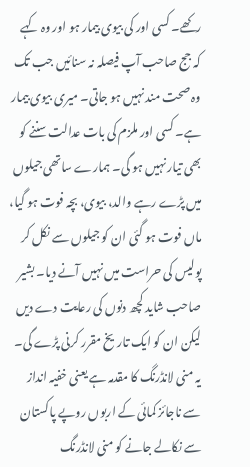رکھے۔ کسی اور کی بیوی بیمار ہو اور وہ کہے کہ جج صاحب آپ فیصلہ نہ سنائیں جب تک وہ صحت مند نہیں ہو جاتی۔ میری بیوی بیمار ہے۔ کسی اور ملزم کی بات عدالت سننے کو بھی تیار نہیں ہو گی۔ ہمارے ساتھی جیلوں میں پڑے رہے والد، بیوی، بچہ فوت ہو گیا، ماں فوت ہو گئی ان کو جیلوں سے نکل کر پولیس کی حراست میں نہیں آنے دیا۔ بشیر صاحب شاید کچھ دنوں کی رعایت دے دیں لیکن ان کو ایک تاریخ مقرر کرنی پڑے گی۔ یہ منی لانڈرنگ کا مقدمہ ہے یعنی خفیہ انداز سے ناجائز کمائی کے اربوں روپے پاکستان سے نکالے جانے کو منی لانڈرنگ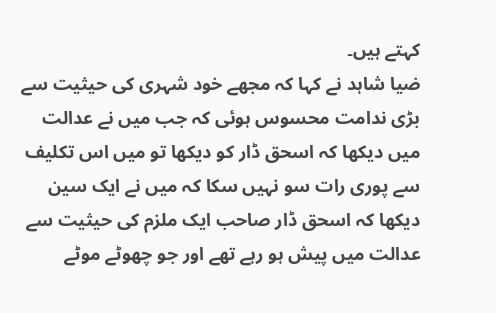کہتے ہیں۔
ضیا شاہد نے کہا کہ مجھے خود شہری کی حیثیت سے بڑی ندامت محسوس ہوئی کہ جب میں نے عدالت میں دیکھا کہ اسحق ڈار کو دیکھا تو میں اس تکلیف سے پوری رات سو نہیں سکا کہ میں نے ایک سین دیکھا کہ اسحق ڈار صاحب ایک ملزم کی حیثیت سے عدالت میں پیش ہو رہے تھے اور جو چھوٹے موٹے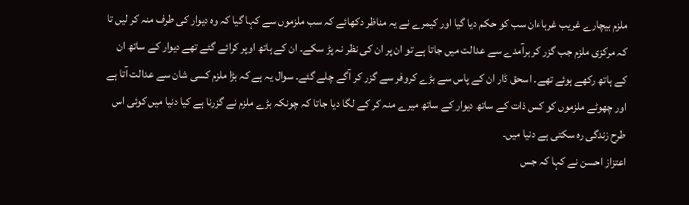ملزم بیچارے غریب غرباءان سب کو حکم دیا گیا اور کیمرے نے یہ مناظر دکھائے کہ سب ملزموں سے کہا گیا کہ وہ دیوار کی طرف منہ کر لیں تا کہ مرکزی ملزم جب گزر کر برآمدے سے عدالت میں جاتا ہے تو ان پر ان کی نظر نہ پڑ سکے۔ ان کے ہاتھ اوپر کرائے گئے تھے دیوار کے ساتھ ان کے ہاتھ رکھے ہوئے تھے۔ اسحق ڈار ان کے پاس سے بڑے کروفر سے گزر کر آگے چلے گئے۔ سوال یہ ہے کہ بڑا ملزم کسی شان سے عدالت آتا ہے اور چھوٹے ملزموں کو کس ذات کے ساتھ دیوار کے ساتھ میرے منہ کر کے لگا دیا جاتا کہ چونکہ بڑے ملزم نے گزرنا ہے کیا دنیا میں کوئی اس طرح زندگی رہ سکتی ہے دنیا میں۔
اعتزاز احسن نے کہا کہ جس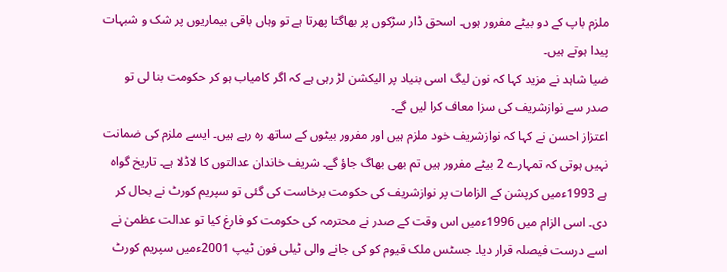ملزم باپ کے دو بیٹے مفرور ہوں۔ اسحق ڈار سڑکوں پر بھاگتا پھرتا ہے تو وہاں باقی بیماریوں پر شک و شبہات پیدا ہوتے ہیں۔
ضیا شاہد نے مزید کہا کہ نون لیگ اسی بنیاد پر الیکشن لڑ رہی ہے کہ اگر کامیاب ہو کر حکومت بنا لی تو صدر سے نوازشریف کی سزا معاف کرا لیں گے۔
اعتزاز احسن نے کہا کہ نوازشریف خود ملزم ہیں اور مفرور بیٹوں کے ساتھ رہ رہے ہیں۔ ایسے ملزم کی ضمانت نہیں ہوتی کہ تمہارے 2 بیٹے مفرور ہیں تم بھی بھاگ جاؤ گے۔ شریف خاندان عدالتوں کا لاڈلا ہے۔ تاریخ گواہ ہے 1993ءمیں کرپشن کے الزامات پر نوازشریف کی حکومت برخاست کی گئی تو سپریم کورٹ نے بحال کر دی۔ اسی الزام میں 1996ءمیں اس وقت کے صدر نے محترمہ کی حکومت کو فارغ کیا تو عدالت عظمیٰ نے اسے درست فیصلہ قرار دیا۔ جسٹس ملک قیوم کو کی جانے والی ٹیلی فون ٹیپ 2001ءمیں سپریم کورٹ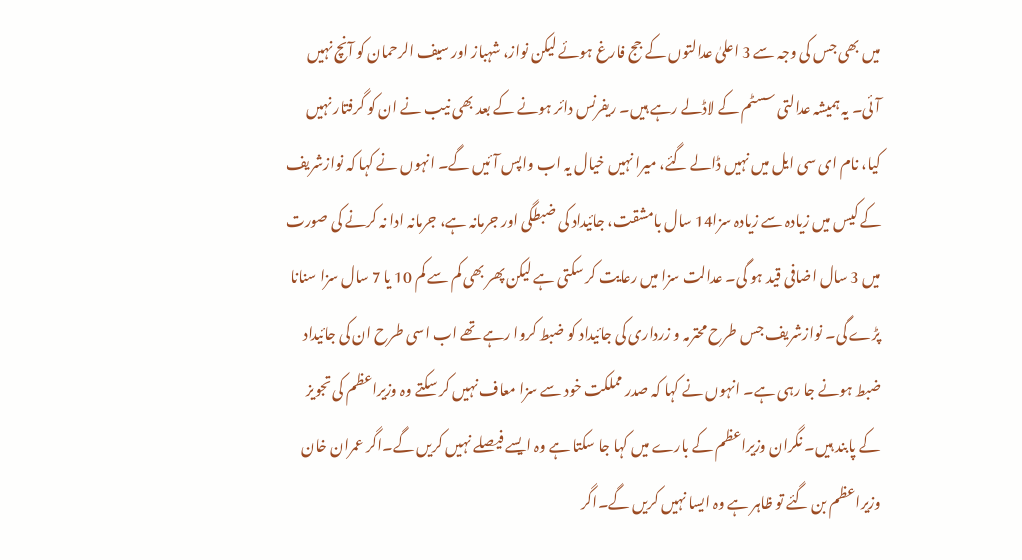میں بھی جس کی وجہ سے 3 اعلیٰ عدالتوں کے جج فارغ ہوئے لیکن نواز، شہباز اور سیف الرحمان کو آنچ نہیں آئی۔ یہ ہمیشہ عدالتی سسٹم کے لاڈلے رہے ہیں۔ ریفرنس دائر ہونے کے بعد بھی نیب نے ان کو گرفتار نہیں کیا، نام ای سی ایل میں نہیں ڈالے گئے، میرا نہیں خیال یہ اب واپس آئیں گے۔ انہوں نے کہا کہ نوازشریف کے کیس میں زیادہ سے زیادہ سزا14 سال بامشقت، جائیداد کی ضبطگی اور جرمانہ ہے، جرمانہ ادا نہ کرنے کی صورت میں 3 سال اضافی قید ہو گی۔ عدالت سزا میں رعایت کر سکتی ہے لیکن پھر بھی کم سے کم 10 یا 7 سال سزا سنانا پڑے گی۔ نوازشریف جس طرح محترمہ و زرداری کی جائیداد کو ضبط کروا رہے تھے اب اسی طرح ان کی جائیداد ضبط ہونے جا رہی ہے۔ انہوں نے کہا کہ صدر مملکت خود سے سزا معاف نہیں کر سکتے وہ وزیراعظم کی تجویز کے پابند ہیں۔ نگران وزیراعظم کے بارے میں کہا جا سکتا ہے وہ ایسے فیصلے نہیں کریں گے۔اگر عمران خان وزیراعظم بن گئے تو ظاہر ہے وہ ایسا نہیں کریں گے۔اگر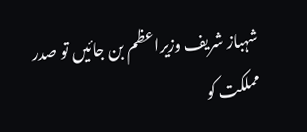شہباز شریف وزیراعظم بن جائیں تو صدر مملکت کو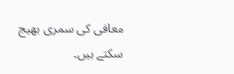معافی کی سمری بھیج سکتے ہیں۔